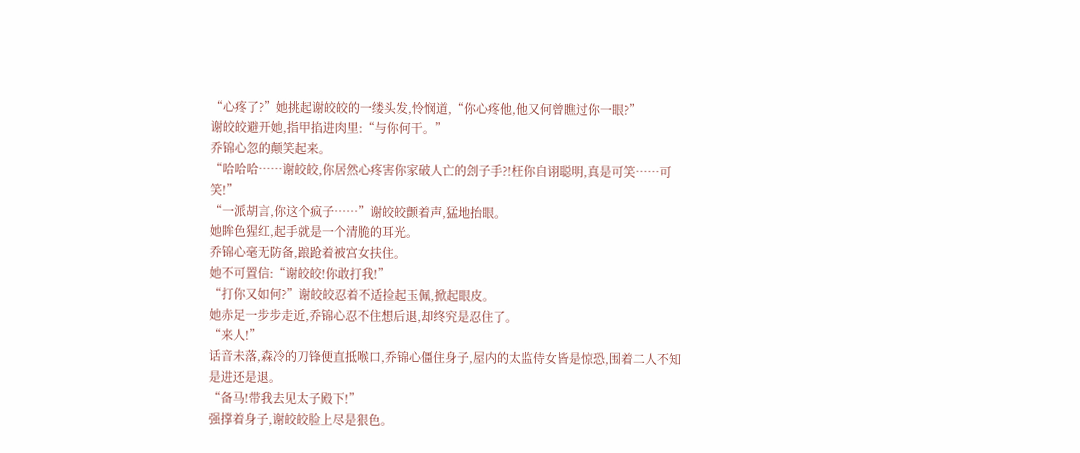“心疼了?”她挑起谢皎皎的一缕头发,怜悯道,“你心疼他,他又何曾瞧过你一眼?”
谢皎皎避开她,指甲掐进肉里:“与你何干。”
乔锦心忽的颠笑起来。
“哈哈哈……谢皎皎,你居然心疼害你家破人亡的刽子手?!枉你自诩聪明,真是可笑……可笑!”
“一派胡言,你这个疯子……”谢皎皎颤着声,猛地抬眼。
她眸色猩红,起手就是一个清脆的耳光。
乔锦心毫无防备,踉跄着被宫女扶住。
她不可置信:“谢皎皎!你敢打我!”
“打你又如何?”谢皎皎忍着不适捡起玉佩,掀起眼皮。
她赤足一步步走近,乔锦心忍不住想后退,却终究是忍住了。
“来人!”
话音未落,森冷的刀锋便直抵喉口,乔锦心僵住身子,屋内的太监侍女皆是惊恐,围着二人不知是进还是退。
“备马!带我去见太子殿下!”
强撑着身子,谢皎皎脸上尽是狠色。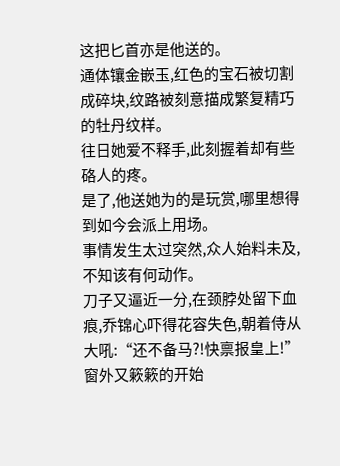这把匕首亦是他送的。
通体镶金嵌玉,红色的宝石被切割成碎块,纹路被刻意描成繁复精巧的牡丹纹样。
往日她爱不释手,此刻握着却有些硌人的疼。
是了,他送她为的是玩赏,哪里想得到如今会派上用场。
事情发生太过突然,众人始料未及,不知该有何动作。
刀子又逼近一分,在颈脖处留下血痕,乔锦心吓得花容失色,朝着侍从大吼:“还不备马?!快禀报皇上!”
窗外又簌簌的开始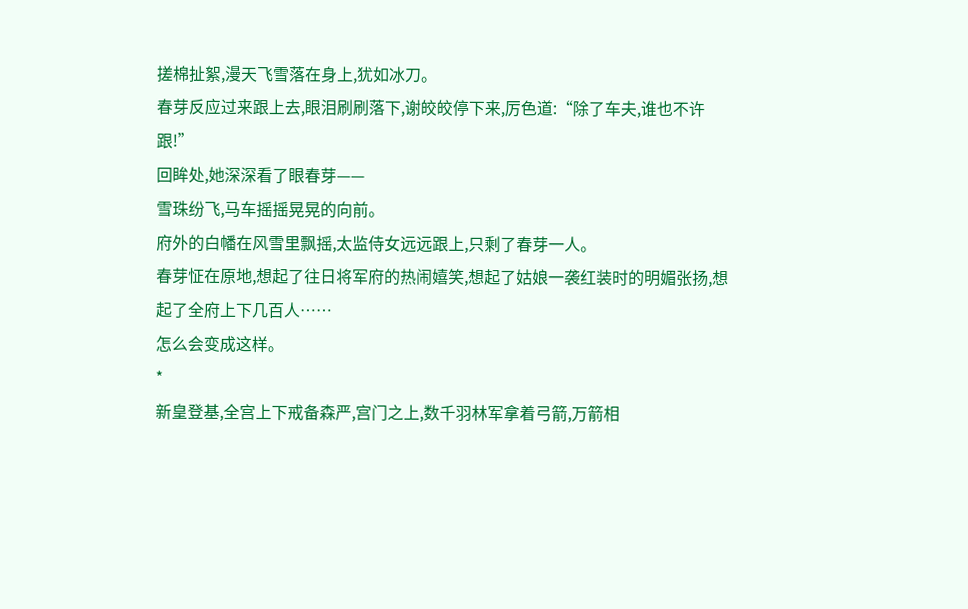搓棉扯絮,漫天飞雪落在身上,犹如冰刀。
春芽反应过来跟上去,眼泪刷刷落下,谢皎皎停下来,厉色道:“除了车夫,谁也不许跟!”
回眸处,她深深看了眼春芽——
雪珠纷飞,马车摇摇晃晃的向前。
府外的白幡在风雪里飘摇,太监侍女远远跟上,只剩了春芽一人。
春芽怔在原地,想起了往日将军府的热闹嬉笑,想起了姑娘一袭红装时的明媚张扬,想起了全府上下几百人……
怎么会变成这样。
*
新皇登基,全宫上下戒备森严,宫门之上,数千羽林军拿着弓箭,万箭相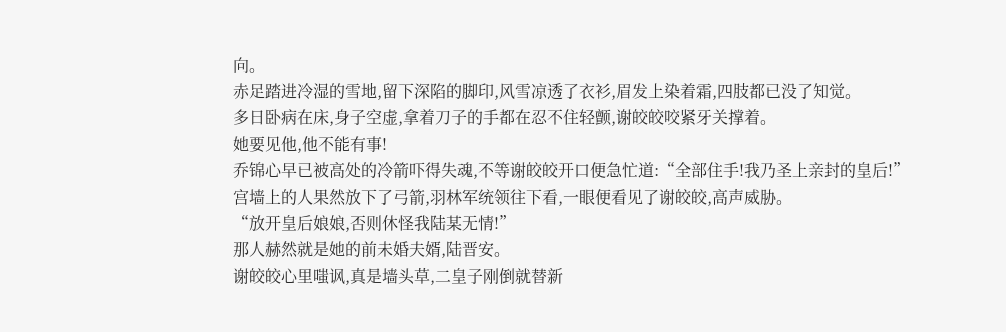向。
赤足踏进冷湿的雪地,留下深陷的脚印,风雪凉透了衣衫,眉发上染着霜,四肢都已没了知觉。
多日卧病在床,身子空虚,拿着刀子的手都在忍不住轻颤,谢皎皎咬紧牙关撑着。
她要见他,他不能有事!
乔锦心早已被高处的冷箭吓得失魂,不等谢皎皎开口便急忙道:“全部住手!我乃圣上亲封的皇后!”
宫墙上的人果然放下了弓箭,羽林军统领往下看,一眼便看见了谢皎皎,高声威胁。
“放开皇后娘娘,否则休怪我陆某无情!”
那人赫然就是她的前未婚夫婿,陆晋安。
谢皎皎心里嗤讽,真是墙头草,二皇子刚倒就替新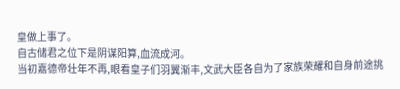皇做上事了。
自古储君之位下是阴谋阳算,血流成河。
当初嘉德帝壮年不再,眼看皇子们羽翼渐丰,文武大臣各自为了家族荣耀和自身前途挑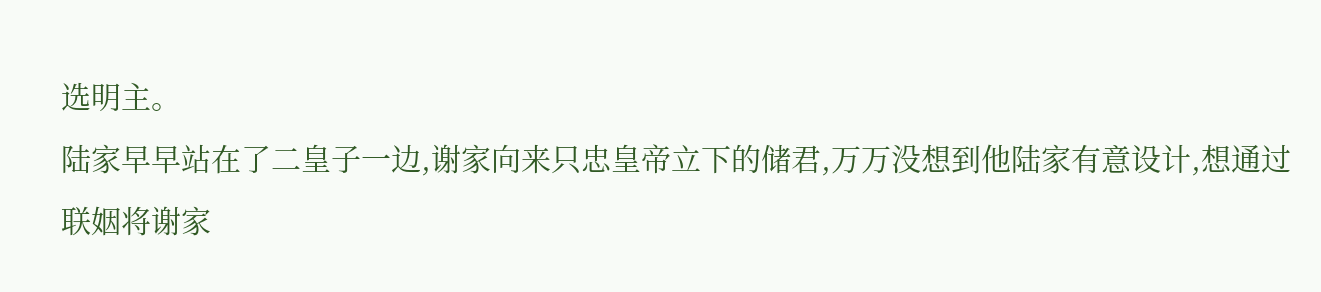选明主。
陆家早早站在了二皇子一边,谢家向来只忠皇帝立下的储君,万万没想到他陆家有意设计,想通过联姻将谢家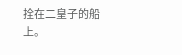拴在二皇子的船上。